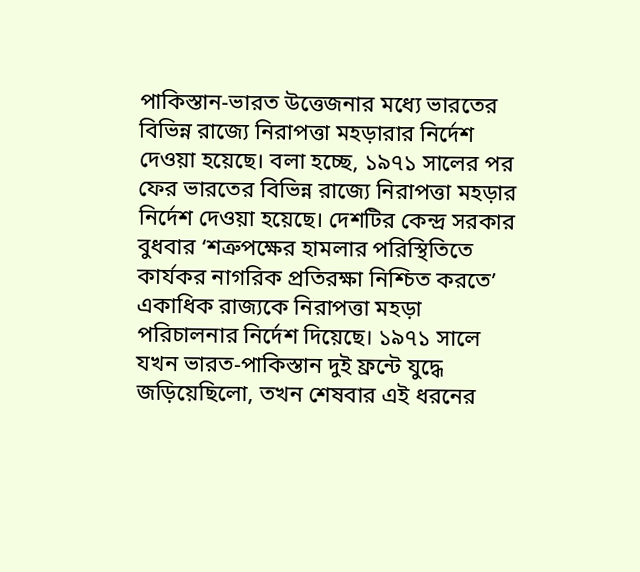পাকিস্তান-ভারত উত্তেজনার মধ্যে ভারতের বিভিন্ন রাজ্যে নিরাপত্তা মহড়ারার নির্দেশ দেওয়া হয়েছে। বলা হচ্ছে, ১৯৭১ সালের পর ফের ভারতের বিভিন্ন রাজ্যে নিরাপত্তা মহড়ার নির্দেশ দেওয়া হয়েছে। দেশটির কেন্দ্র সরকার বুধবার ‘শত্রুপক্ষের হামলার পরিস্থিতিতে কার্যকর নাগরিক প্রতিরক্ষা নিশ্চিত করতে’ একাধিক রাজ্যকে নিরাপত্তা মহড়া পরিচালনার নির্দেশ দিয়েছে। ১৯৭১ সালে যখন ভারত-পাকিস্তান দুই ফ্রন্টে যুদ্ধে জড়িয়েছিলো, তখন শেষবার এই ধরনের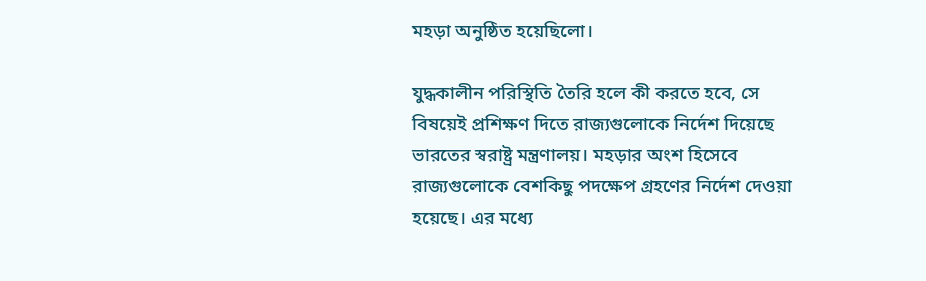মহড়া অনুষ্ঠিত হয়েছিলো।

যুদ্ধকালীন পরিস্থিতি তৈরি হলে কী করতে হবে, সে বিষয়েই প্রশিক্ষণ দিতে রাজ্যগুলোকে নির্দেশ দিয়েছে ভারতের স্বরাষ্ট্র মন্ত্রণালয়। মহড়ার অংশ হিসেবে রাজ্যগুলোকে বেশকিছু পদক্ষেপ গ্রহণের নির্দেশ দেওয়া হয়েছে। এর মধ্যে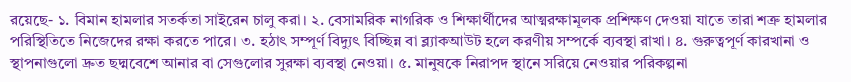রয়েছে- ১. বিমান হামলার সতর্কতা সাইরেন চালু করা। ২. বেসামরিক নাগরিক ও শিক্ষার্থীদের আত্মরক্ষামূলক প্রশিক্ষণ দেওয়া যাতে তারা শত্রু হামলার পরিস্থিতিতে নিজেদের রক্ষা করতে পারে। ৩. হঠাৎ সম্পূর্ণ বিদ্যুৎ বিচ্ছিন্ন বা ব্ল্যাকআউট হলে করণীয় সম্পর্কে ব্যবস্থা রাখা। ৪. গুরুত্বপূর্ণ কারখানা ও স্থাপনাগুলো দ্রুত ছদ্মবেশে আনার বা সেগুলোর সুরক্ষা ব্যবস্থা নেওয়া। ৫. মানুষকে নিরাপদ স্থানে সরিয়ে নেওয়ার পরিকল্পনা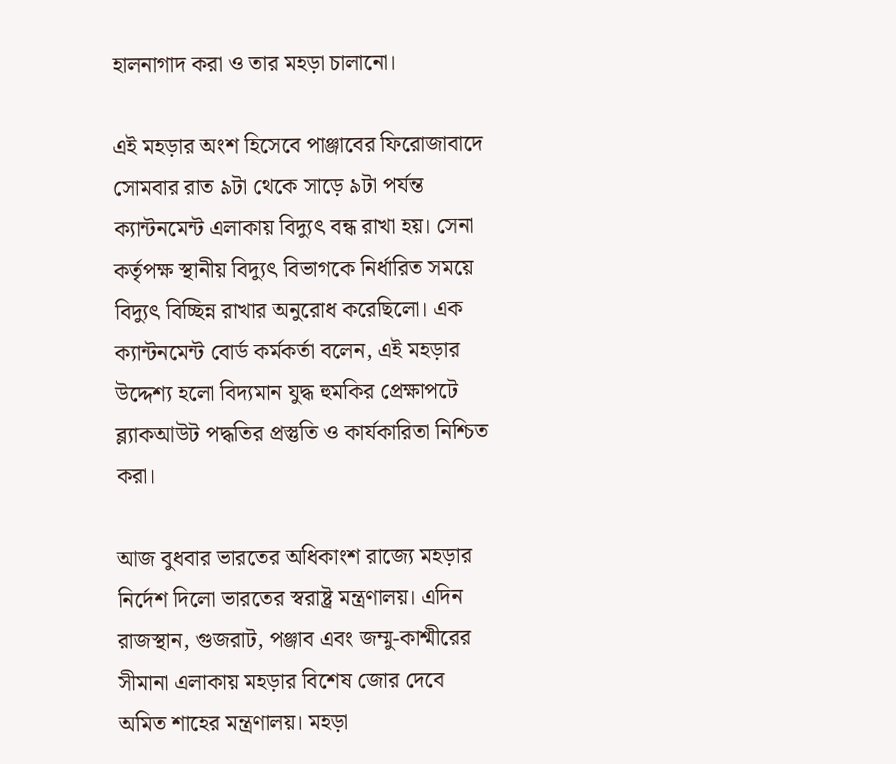হালনাগাদ করা ও তার মহড়া চালানো।

এই মহড়ার অংশ হিসেবে পাঞ্জাবের ফিরোজাবাদে সোমবার রাত ৯টা থেকে সাড়ে ৯টা পর্যন্ত ক্যান্টনমেন্ট এলাকায় বিদ্যুৎ বন্ধ রাখা হয়। সেনা কর্তৃপক্ষ স্থানীয় বিদ্যুৎ বিভাগকে নির্ধারিত সময়ে বিদ্যুৎ বিচ্ছিন্ন রাখার অনুরোধ করেছিলো। এক ক্যান্টনমেন্ট বোর্ড কর্মকর্তা বলেন, এই মহড়ার উদ্দেশ্য হলো বিদ্যমান যুদ্ধ হুমকির প্রেক্ষাপটে ব্ল্যাকআউট পদ্ধতির প্রস্তুতি ও কার্যকারিতা নিশ্চিত করা।

আজ বুধবার ভারতের অধিকাংশ রাজ্যে মহড়ার নির্দেশ দিলো ভারতের স্বরাষ্ট্র মন্ত্রণালয়। এদিন রাজস্থান, গুজরাট, পঞ্জাব এবং জম্মু-কাশ্মীরের সীমানা এলাকায় মহড়ার বিশেষ জোর দেবে অমিত শাহের মন্ত্রণালয়। মহড়া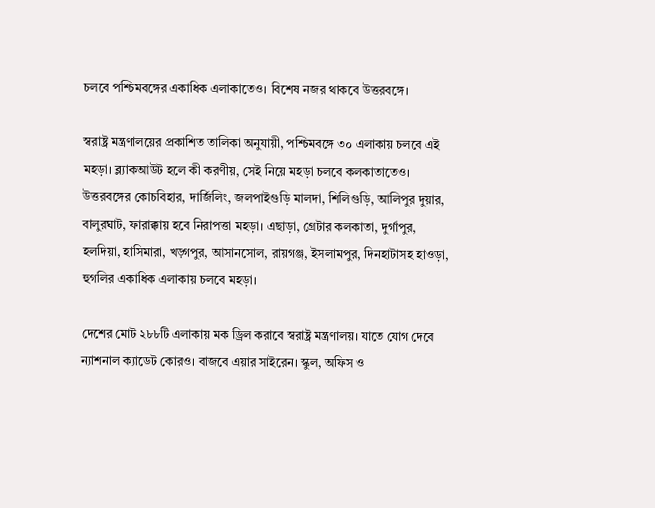চলবে পশ্চিমবঙ্গের একাধিক এলাকাতেও। বিশেষ নজর থাকবে উত্তরবঙ্গে।

স্বরাষ্ট্র মন্ত্রণালয়ের প্রকাশিত তালিকা অনুযায়ী, পশ্চিমবঙ্গে ৩০ এলাকায় চলবে এই মহড়া। ব্ল্যাকআউট হলে কী করণীয়, সেই নিয়ে মহড়া চলবে কলকাতাতেও। উত্তরবঙ্গের কোচবিহার, দার্জিলিং, জলপাইগুড়ি মালদা, শিলিগুড়ি, আলিপুর দুয়ার, বালুরঘাট, ফারাক্কায় হবে নিরাপত্তা মহড়া। এছাড়া, গ্রেটার কলকাতা, দুর্গাপুর, হলদিয়া, হাসিমারা, খড়্গপুর, আসানসোল, রায়গঞ্জ, ইসলামপুর, দিনহাটাসহ হাওড়া, হুগলির একাধিক এলাকায় চলবে মহড়া।

দেশের মোট ২৮৮টি এলাকায় মক ড্রিল করাবে স্বরাষ্ট্র মন্ত্রণালয়। যাতে যোগ দেবে ন্যাশনাল ক্যাডেট কোরও। বাজবে এয়ার সাইরেন। স্কুল, অফিস ও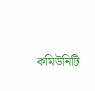কমিউনিটি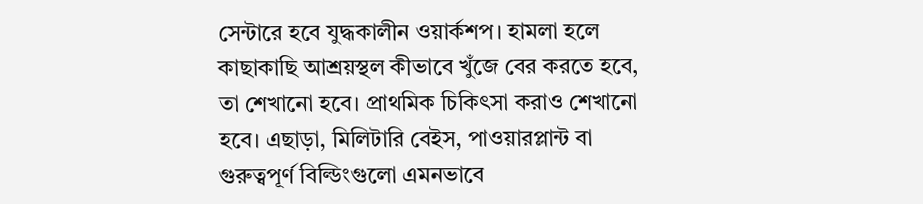সেন্টারে হবে যুদ্ধকালীন ওয়ার্কশপ। হামলা হলে কাছাকাছি আশ্রয়স্থল কীভাবে খুঁজে বের করতে হবে, তা শেখানো হবে। প্রাথমিক চিকিৎসা করাও শেখানো হবে। এছাড়া, মিলিটারি বেইস, পাওয়ারপ্লান্ট বা গুরুত্বপূর্ণ বিল্ডিংগুলো এমনভাবে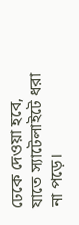ঢেকে দেওয়া হবে, যাতে স্যাটেলাইটে ধরা না পড়ে।